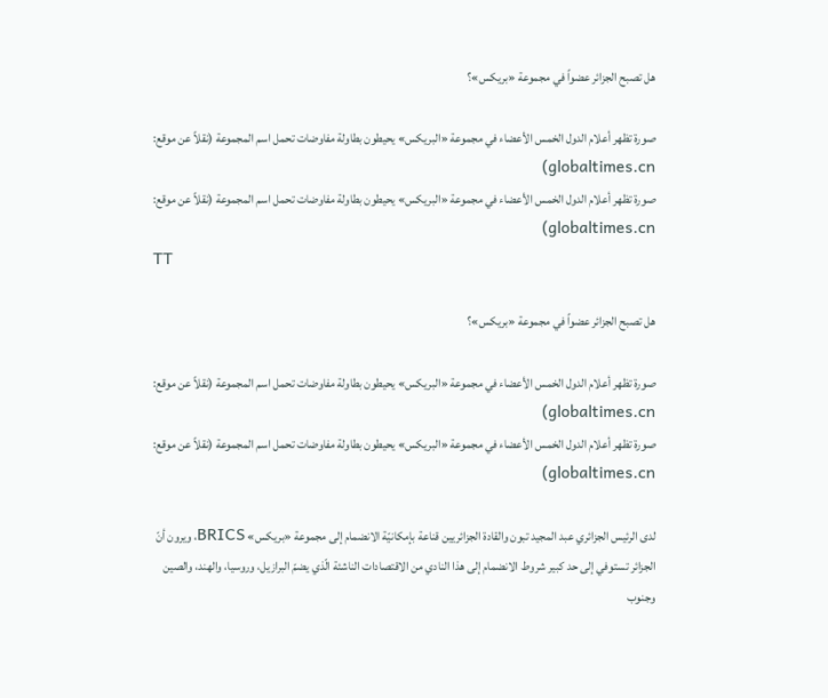هل تصبح الجزائر عضواً في مجموعة «بريكس»؟

صورة تظهر أعلام الدول الخمس الأعضاء في مجموعة «البريكس» يحيطون بطاولة مفاوضات تحمل اسم المجموعة (نقلاً عن موقع: globaltimes.cn)
صورة تظهر أعلام الدول الخمس الأعضاء في مجموعة «البريكس» يحيطون بطاولة مفاوضات تحمل اسم المجموعة (نقلاً عن موقع: globaltimes.cn)
TT

هل تصبح الجزائر عضواً في مجموعة «بريكس»؟

صورة تظهر أعلام الدول الخمس الأعضاء في مجموعة «البريكس» يحيطون بطاولة مفاوضات تحمل اسم المجموعة (نقلاً عن موقع: globaltimes.cn)
صورة تظهر أعلام الدول الخمس الأعضاء في مجموعة «البريكس» يحيطون بطاولة مفاوضات تحمل اسم المجموعة (نقلاً عن موقع: globaltimes.cn)

لدى الرئيس الجزائري عبد المجيد تبون والقادة الجزائريين قناعة بإمكانيّة الانضمام إلى مجموعة «بريكس» BRICS، ويرون أنّ الجزائر تستوفي إلى حد كبير شروط الانضمام إلى هذا النادي من الاقتصادات الناشئة الّذي يضمّ البرازيل، وروسيا، والهند، والصين وجنوب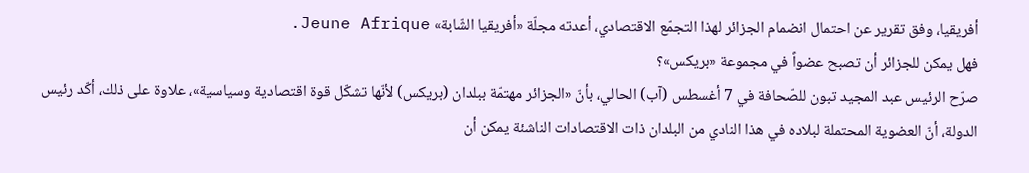أفريقيا، وفق تقرير عن احتمال انضمام الجزائر لهذا التجمّع الاقتصادي، أعدته مجلّة «أفريقيا الشّابة» Jeune Afrique.
فهل يمكن للجزائر أن تصبح عضواً في مجموعة «بريكس»؟
صرّح الرئيس عبد المجيد تبون للصّحافة في 7 أغسطس (آب) الحالي، بأنّ «الجزائر مهتمّة ببلدان (بريكس) لأنّها تشكّل قوة اقتصادية وسياسية»، علاوة على ذلك، أكّد رئيس الدولة، أنّ العضوية المحتملة لبلاده في هذا النادي من البلدان ذات الاقتصادات الناشئة يمكن أن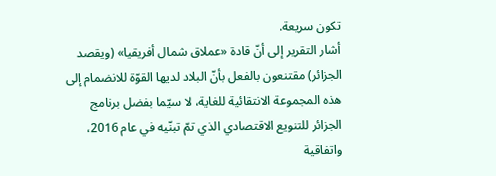تكون سريعة.
أشار التقرير إلى أنّ قادة «عملاق شمال أفريقيا» (ويقصد الجزائر) مقتنعون بالفعل بأنّ البلاد لديها القوّة للانضمام إلى هذه المجموعة الانتقائية للغاية، لا سيّما بفضل برنامج الجزائر للتنويع الاقتصادي الذي تمّ تبنّيه في عام 2016، واتفاقية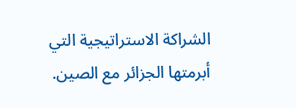الشراكة الاستراتيجية التي أبرمتها الجزائر مع الصين.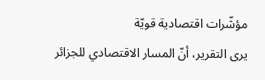مؤشّرات اقتصادية قويّة
يرى التقرير، أنّ المسار الاقتصادي للجزائر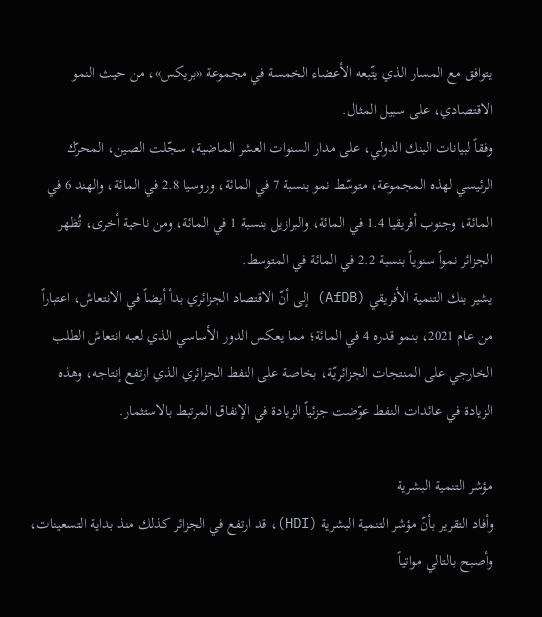يتوافق مع المسار الذي يتّبعه الأعضاء الخمسة في مجموعة «بريكس»، من حيث النمو الاقتصادي، على سبيل المثال.
وفقاً لبيانات البنك الدولي، على مدار السنوات العشر الماضية، سجّلت الصين، المحرّك الرئيسي لهذه المجموعة، متوسّط نمو بنسبة 7 في المائة، وروسيا 2.8 في المائة، والهند 6 في المائة، وجنوب أفريقيا 1.4 في المائة، والبرازيل بنسبة 1 في المائة، ومن ناحية أخرى، تُظهر الجزائر نمواً سنوياً بنسبة 2.2 في المائة في المتوسط.
يشير بنك التنمية الأفريقي (AfDB) إلى أنّ الاقتصاد الجزائري بدأ أيضاً في الانتعاش، اعتباراً من عام 2021، بنمو قدره 4 في المائة؛ مما يعكس الدور الأساسي الذي لعبه انتعاش الطلب الخارجي على المنتجات الجزائريّة، بخاصة على النفط الجزائري الذي ارتفع إنتاجه، وهذه الزيادة في عائدات النفط عوّضت جزئياً الزيادة في الإنفاق المرتبط بالاستثمار.

مؤشر التنمية البشرية
وأفاد التقرير بأنّ مؤشر التنمية البشرية (HDI)، قد ارتفع في الجزائر كذلك منذ بداية التسعينات، وأصبح بالتالي مواتياً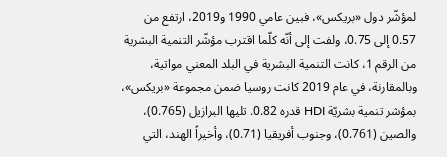لمؤشّر دول «بريكس»، فبين عامي 1990 و2019، ارتفع من 0.57 إلى 0.75، ولفت إلى أنّه كلّما اقترب مؤشّر التنمية البشرية من الرقم 1، كانت التنمية البشرية في البلد المعني مواتية، وبالمقارنة، في عام 2019 كانت روسيا ضمن مجموعة «بريكس»، بمؤشر تنمية بشريّة HDI قدره 0.82. تليها البرازيل (0.765)، والصين (0.761)، وجنوب أفريقيا (0.71)، وأخيراً الهند، التي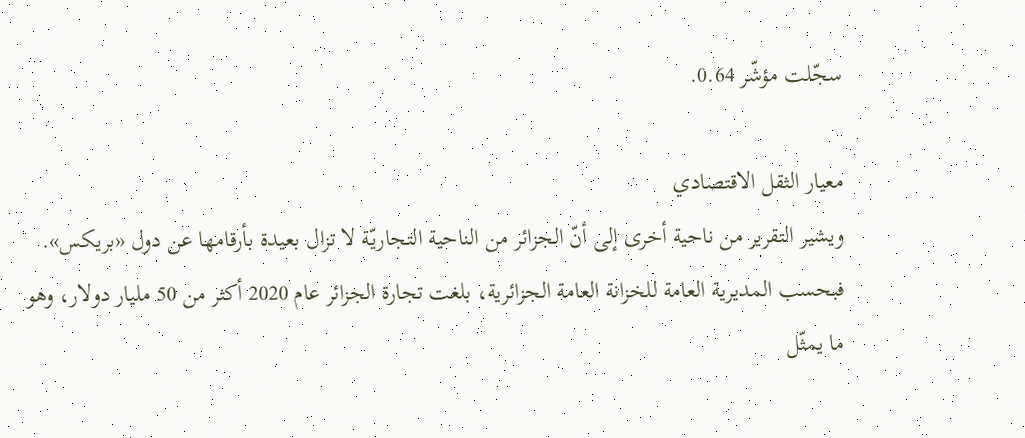سجّلت مؤشّر 0.64.

معيار الثقل الاقتصادي
ويشير التقرير من ناحية أخرى إلى أنّ الجزائر من الناحية التجاريّة لا تزال بعيدة بأرقامها عن دول «بريكس».
فبحسب المديرية العامة للخزانة العامة الجزائرية، بلغت تجارة الجزائر عام 2020 أكثر من 50 مليار دولار، وهو ما يمثّل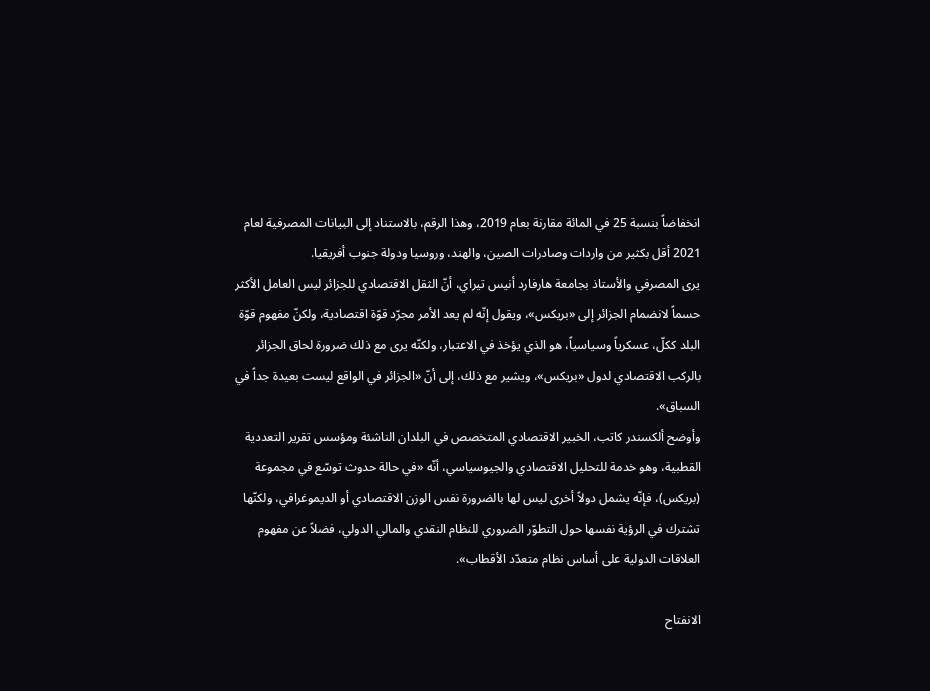انخفاضاً بنسبة 25 في المائة مقارنة بعام 2019، وهذا الرقم، بالاستناد إلى البيانات المصرفية لعام 2021 أقل بكثير من واردات وصادرات الصين، والهند، وروسيا ودولة جنوب أفريقيا.
يرى المصرفي والأستاذ بجامعة هارفارد أنيس تيراي، أنّ الثقل الاقتصادي للجزائر ليس العامل الأكثر حسماً لانضمام الجزائر إلى «بريكس»، ويقول إنّه لم يعد الأمر مجرّد قوّة اقتصادية، ولكنّ مفهوم قوّة البلد ككلّ، عسكرياً وسياسياً، هو الذي يؤخذ في الاعتبار، ولكنّه يرى مع ذلك ضرورة لحاق الجزائر بالركب الاقتصادي لدول «بريكس»، ويشير مع ذلك، إلى أنّ «الجزائر في الواقع ليست بعيدة جداً في السباق».
وأوضح ألكسندر كاتب، الخبير الاقتصادي المتخصص في البلدان الناشئة ومؤسس تقرير التعددية القطبية، وهو خدمة للتحليل الاقتصادي والجيوسياسي، أنّه «في حالة حدوث توسّع في مجموعة (بريكس)، فإنّه يشمل دولاً أخرى ليس لها بالضرورة نفس الوزن الاقتصادي أو الديموغرافي، ولكنّها تشترك في الرؤية نفسها حول التطوّر الضروري للنظام النقدي والمالي الدولي، فضلاً عن مفهوم العلاقات الدولية على أساس نظام متعدّد الأقطاب».

الانفتاح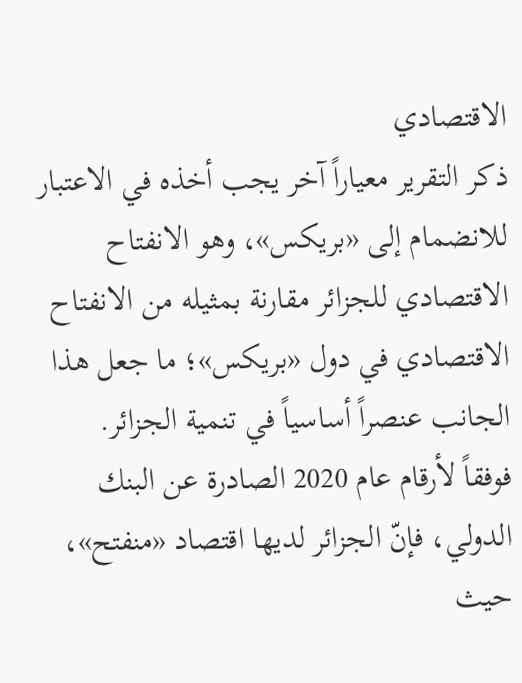الاقتصادي
ذكر التقرير معياراً آخر يجب أخذه في الاعتبار للانضمام إلى «بريكس»، وهو الانفتاح الاقتصادي للجزائر مقارنة بمثيله من الانفتاح الاقتصادي في دول «بريكس»؛ ما جعل هذا الجانب عنصراً أساسياً في تنمية الجزائر.
فوفقاً لأرقام عام 2020 الصادرة عن البنك الدولي، فإنّ الجزائر لديها اقتصاد «منفتح»، حيث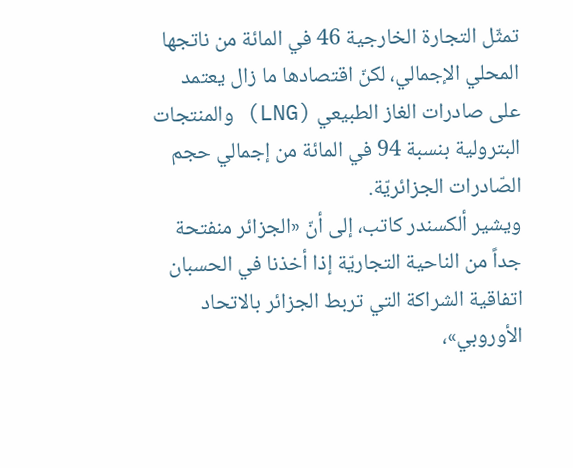تمثّل التجارة الخارجية 46 في المائة من ناتجها المحلي الإجمالي، لكنّ اقتصادها ما زال يعتمد على صادرات الغاز الطبيعي (LNG) والمنتجات البترولية بنسبة 94 في المائة من إجمالي حجم الصّادرات الجزائريّة.
ويشير ألكسندر كاتب، إلى أنّ «الجزائر منفتحة جداً من الناحية التجاريّة إذا أخذنا في الحسبان اتفاقية الشراكة التي تربط الجزائر بالاتحاد الأوروبي»،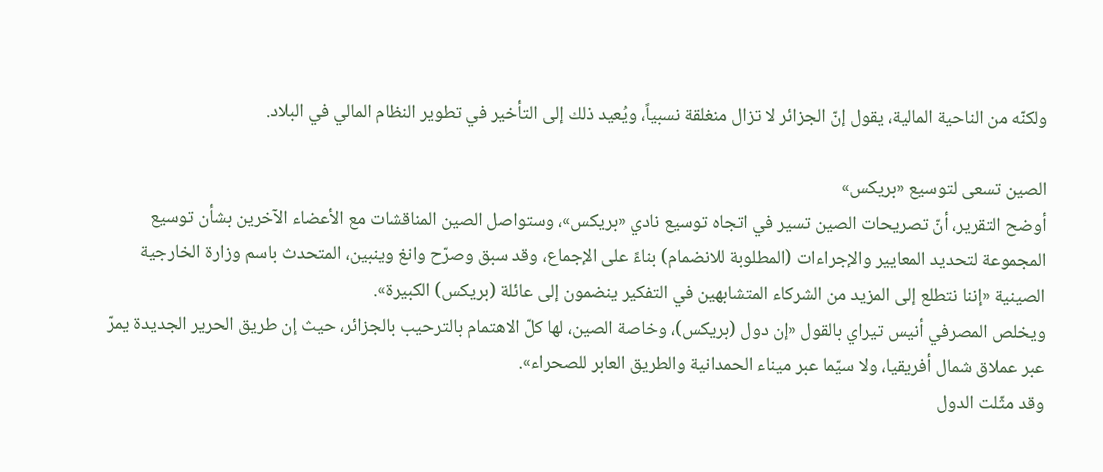ولكنّه من الناحية المالية، يقول إنّ الجزائر لا تزال منغلقة نسبياً، ويُعيد ذلك إلى التأخير في تطوير النظام المالي في البلاد.

الصين تسعى لتوسيع «بريكس»
أوضح التقرير، أنّ تصريحات الصين تسير في اتجاه توسيع نادي «بريكس»، وستواصل الصين المناقشات مع الأعضاء الآخرين بشأن توسيع المجموعة لتحديد المعايير والإجراءات (المطلوبة للانضمام) بناءً على الإجماع، وقد سبق وصرّح وانغ وينبين، المتحدث باسم وزارة الخارجية الصينية «إننا نتطلع إلى المزيد من الشركاء المتشابهين في التفكير ينضمون إلى عائلة (بريكس) الكبيرة».
ويخلص المصرفي أنيس تيراي بالقول «إن دول (بريكس)، وخاصة الصين، لها كلّ الاهتمام بالترحيب بالجزائر، حيث إن طريق الحرير الجديدة يمرّ عبر عملاق شمال أفريقيا، ولا سيّما عبر ميناء الحمدانية والطريق العابر للصحراء».
وقد مثّلت الدول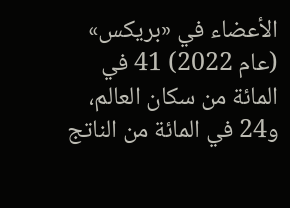الأعضاء في «بريكس» (عام 2022) 41 في المائة من سكان العالم، و24 في المائة من الناتج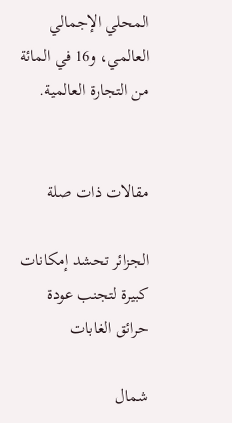المحلي الإجمالي العالمي، و16 في المائة من التجارة العالمية.


مقالات ذات صلة

الجزائر تحشد إمكانات كبيرة لتجنب عودة حرائق الغابات

شمال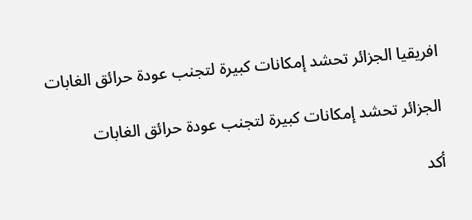افريقيا الجزائر تحشد إمكانات كبيرة لتجنب عودة حرائق الغابات

الجزائر تحشد إمكانات كبيرة لتجنب عودة حرائق الغابات

أكد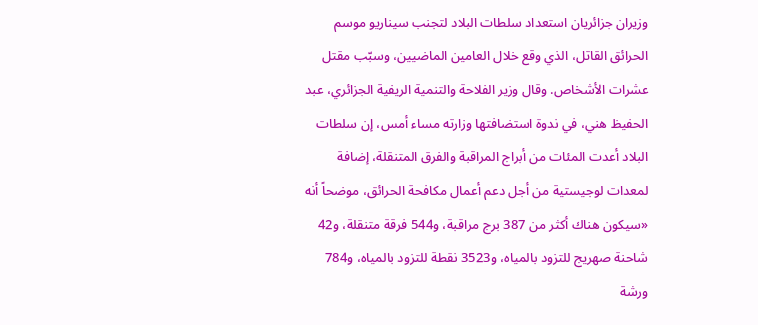وزيران جزائريان استعداد سلطات البلاد لتجنب سيناريو موسم الحرائق القاتل، الذي وقع خلال العامين الماضيين، وسبّب مقتل عشرات الأشخاص. وقال وزير الفلاحة والتنمية الريفية الجزائري، عبد الحفيظ هني، في ندوة استضافتها وزارته مساء أمس، إن سلطات البلاد أعدت المئات من أبراج المراقبة والفرق المتنقلة، إضافة لمعدات لوجيستية من أجل دعم أعمال مكافحة الحرائق، موضحاً أنه «سيكون هناك أكثر من 387 برج مراقبة، و544 فرقة متنقلة، و42 شاحنة صهريج للتزود بالمياه، و3523 نقطة للتزود بالمياه، و784 ورشة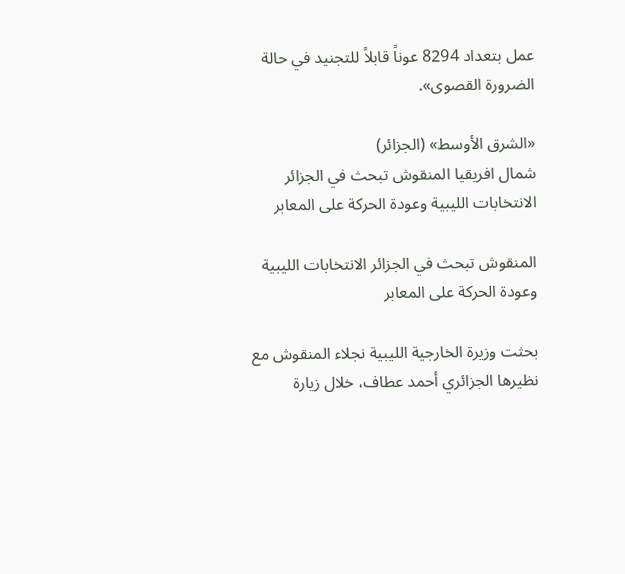عمل بتعداد 8294 عوناً قابلاً للتجنيد في حالة الضرورة القصوى».

«الشرق الأوسط» (الجزائر)
شمال افريقيا المنقوش تبحث في الجزائر الانتخابات الليبية وعودة الحركة على المعابر

المنقوش تبحث في الجزائر الانتخابات الليبية وعودة الحركة على المعابر

بحثت وزيرة الخارجية الليبية نجلاء المنقوش مع نظيرها الجزائري أحمد عطاف، خلال زيارة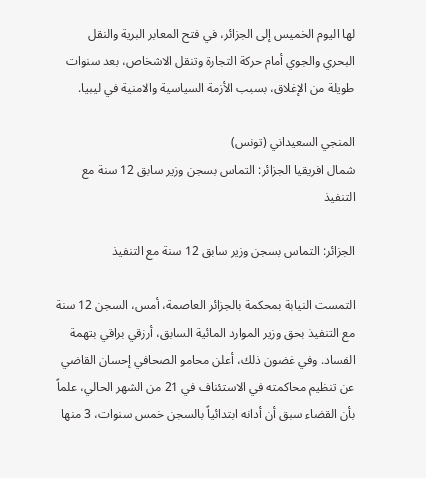لها اليوم الخميس إلى الجزائر، في فتح المعابر البرية والنقل البحري والجوي أمام حركة التجارة وتنقل الاشخاص، بعد سنوات طويلة من الإغلاق، بسبب الأزمة السياسية والامنية في ليبيا.

المنجي السعيداني (تونس)
شمال افريقيا الجزائر: التماس بسجن وزير سابق 12 سنة مع التنفيذ

الجزائر: التماس بسجن وزير سابق 12 سنة مع التنفيذ

التمست النيابة بمحكمة بالجزائر العاصمة، أمس، السجن 12 سنة مع التنفيذ بحق وزير الموارد المائية السابق، أرزقي براقي بتهمة الفساد. وفي غضون ذلك، أعلن محامو الصحافي إحسان القاضي عن تنظيم محاكمته في الاستئناف في 21 من الشهر الحالي، علماً بأن القضاء سبق أن أدانه ابتدائياً بالسجن خمس سنوات، 3 منها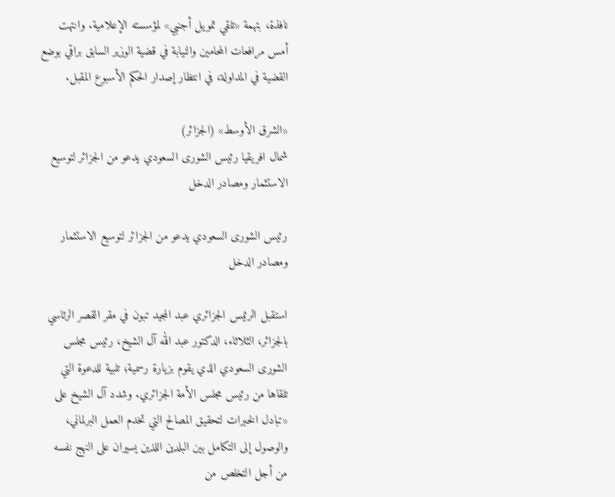نافذة، بتهمة «تلقي تمويل أجنبي» لمؤسسته الإعلامية. وانتهت أمس مرافعات المحامين والنيابة في قضية الوزير السابق براقي بوضع القضية في المداولة، في انتظار إصدار الحكم الأسبوع المقبل.

«الشرق الأوسط» (الجزائر)
شمال افريقيا رئيس الشورى السعودي يدعو من الجزائر لتوسيع الاستثمار ومصادر الدخل

رئيس الشورى السعودي يدعو من الجزائر لتوسيع الاستثمار ومصادر الدخل

استقبل الرئيس الجزائري عبد المجيد تبون في مقر القصر الرئاسي بالجزائر، الثلاثاء، الدكتور عبد الله آل الشيخ، رئيس مجلس الشورى السعودي الذي يقوم بزيارة رسمية؛ تلبية للدعوة التي تلقاها من رئيس مجلس الأمة الجزائري. وشدد آل الشيخ على «تبادل الخبرات لتحقيق المصالح التي تخدم العمل البرلماني، والوصول إلى التكامل بين البلدين اللذين يسيران على النهج نفسه من أجل التخلص من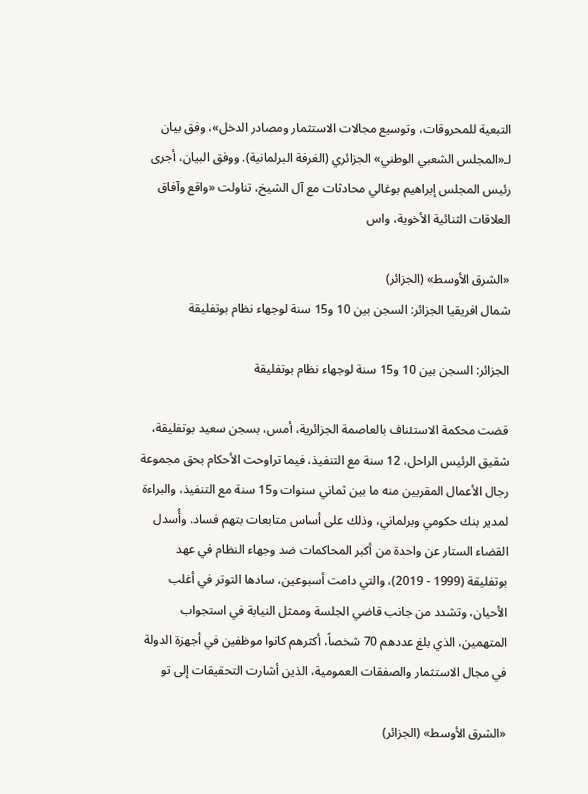التبعية للمحروقات، وتوسيع مجالات الاستثمار ومصادر الدخل»، وفق بيان لـ«المجلس الشعبي الوطني» الجزائري (الغرفة البرلمانية). ووفق البيان، أجرى رئيس المجلس إبراهيم بوغالي محادثات مع آل الشيخ، تناولت «واقع وآفاق العلاقات الثنائية الأخوية، واس

«الشرق الأوسط» (الجزائر)
شمال افريقيا الجزائر: السجن بين 10 و15 سنة لوجهاء نظام بوتفليقة

الجزائر: السجن بين 10 و15 سنة لوجهاء نظام بوتفليقة

قضت محكمة الاستئناف بالعاصمة الجزائرية، أمس، بسجن سعيد بوتفليقة، شقيق الرئيس الراحل، 12 سنة مع التنفيذ، فيما تراوحت الأحكام بحق مجموعة رجال الأعمال المقربين منه ما بين ثماني سنوات و15 سنة مع التنفيذ، والبراءة لمدير بنك حكومي وبرلماني، وذلك على أساس متابعات بتهم فساد. وأُسدل القضاء الستار عن واحدة من أكبر المحاكمات ضد وجهاء النظام في عهد بوتفليقة (1999 - 2019)، والتي دامت أسبوعين، سادها التوتر في أغلب الأحيان، وتشدد من جانب قاضي الجلسة وممثل النيابة في استجواب المتهمين، الذي بلغ عددهم 70 شخصاً، أكثرهم كانوا موظفين في أجهزة الدولة في مجال الاستثمار والصفقات العمومية، الذين أشارت التحقيقات إلى تو

«الشرق الأوسط» (الجزائر)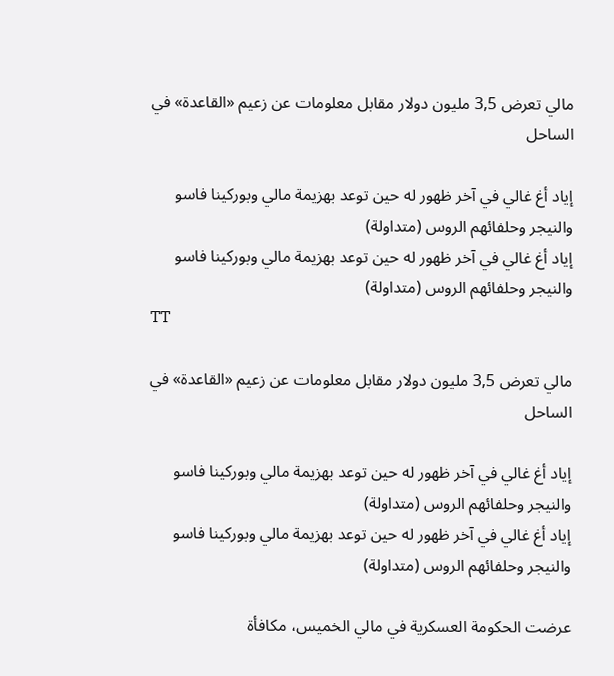مالي تعرض 3,5 مليون دولار مقابل معلومات عن زعيم «القاعدة» في الساحل

إياد أغ غالي في آخر ظهور له حين توعد بهزيمة مالي وبوركينا فاسو والنيجر وحلفائهم الروس (متداولة)
إياد أغ غالي في آخر ظهور له حين توعد بهزيمة مالي وبوركينا فاسو والنيجر وحلفائهم الروس (متداولة)
TT

مالي تعرض 3,5 مليون دولار مقابل معلومات عن زعيم «القاعدة» في الساحل

إياد أغ غالي في آخر ظهور له حين توعد بهزيمة مالي وبوركينا فاسو والنيجر وحلفائهم الروس (متداولة)
إياد أغ غالي في آخر ظهور له حين توعد بهزيمة مالي وبوركينا فاسو والنيجر وحلفائهم الروس (متداولة)

عرضت الحكومة العسكرية في مالي الخميس، مكافأة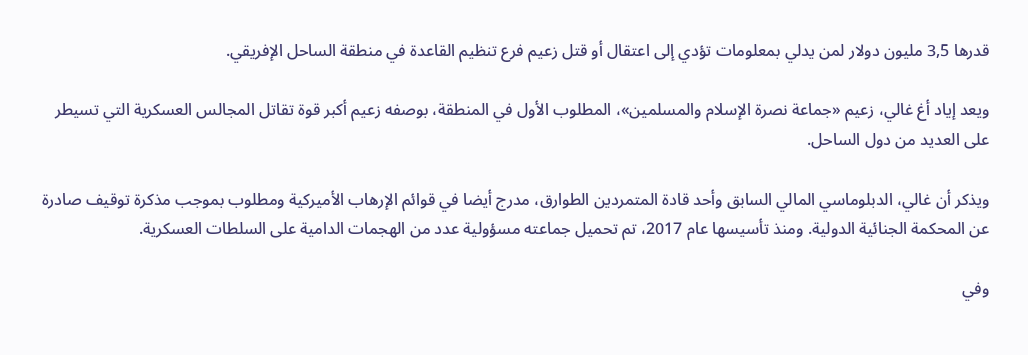قدرها 3,5 مليون دولار لمن يدلي بمعلومات تؤدي إلى اعتقال أو قتل زعيم فرع تنظيم القاعدة في منطقة الساحل الإفريقي.

ويعد إياد أغ غالي، زعيم «جماعة نصرة الإسلام والمسلمين»، المطلوب الأول في المنطقة، بوصفه زعيم أكبر قوة تقاتل المجالس العسكرية التي تسيطر على العديد من دول الساحل.

ويذكر أن غالي، الدبلوماسي المالي السابق وأحد قادة المتمردين الطوارق، مدرج أيضا في قوائم الإرهاب الأميركية ومطلوب بموجب مذكرة توقيف صادرة عن المحكمة الجنائية الدولية. ومنذ تأسيسها عام 2017، تم تحميل جماعته مسؤولية عدد من الهجمات الدامية على السلطات العسكرية.

وفي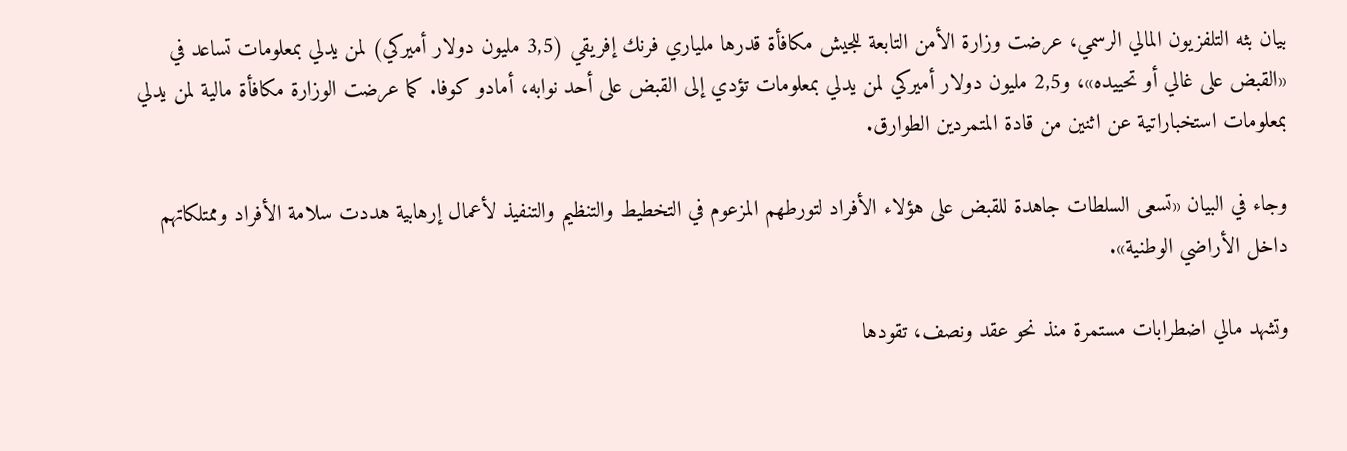بيان بثه التلفزيون المالي الرسمي، عرضت وزارة الأمن التابعة للجيش مكافأة قدرها ملياري فرنك إفريقي (3,5 مليون دولار أميركي) لمن يدلي بمعلومات تساعد في «القبض على غالي أو تحييده»، و2,5 مليون دولار أميركي لمن يدلي بمعلومات تؤدي إلى القبض على أحد نوابه، أمادو كوفا. كما عرضت الوزارة مكافأة مالية لمن يدلي بمعلومات استخباراتية عن اثنين من قادة المتمردين الطوارق.

وجاء في البيان «تسعى السلطات جاهدة للقبض على هؤلاء الأفراد لتورطهم المزعوم في التخطيط والتنظيم والتنفيذ لأعمال إرهابية هددت سلامة الأفراد وممتلكاتهم داخل الأراضي الوطنية».

وتشهد مالي اضطرابات مستمرة منذ نحو عقد ونصف، تقودها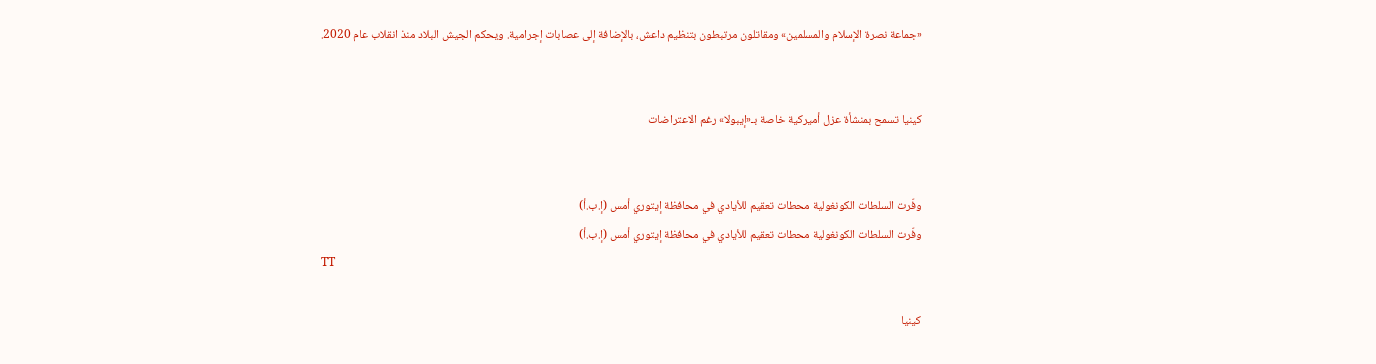«جماعة نصرة الإسلام والمسلمين» ومقاتلون مرتبطون بتنظيم داعش، بالإضافة إلى عصابات إجرامية. ويحكم الجيش البلاد منذ انقلاب عام 2020.


كينيا تسمح بمنشأة عزل أميركية خاصة بـ«إيبولا» رغم الاعتراضات


وفّرت السلطات الكونغولية محطات تعقيم للأيادي في محافظة إيتوري أمس (إ.ب.أ)
وفّرت السلطات الكونغولية محطات تعقيم للأيادي في محافظة إيتوري أمس (إ.ب.أ)
TT

كينيا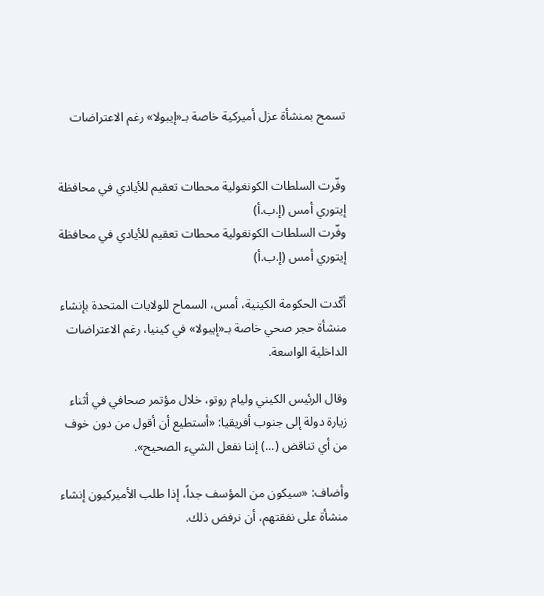تسمح بمنشأة عزل أميركية خاصة بـ«إيبولا» رغم الاعتراضات


وفّرت السلطات الكونغولية محطات تعقيم للأيادي في محافظة إيتوري أمس (إ.ب.أ)
وفّرت السلطات الكونغولية محطات تعقيم للأيادي في محافظة إيتوري أمس (إ.ب.أ)

أكّدت الحكومة الكينية، أمس، السماح للولايات المتحدة بإنشاء منشأة حجر صحي خاصة بـ«إيبولا» في كينيا، رغم الاعتراضات الداخلية الواسعة.

وقال الرئيس الكيني وليام روتو، خلال مؤتمر صحافي في أثناء زيارة دولة إلى جنوب أفريقيا: «أستطيع أن أقول من دون خوف من أي تناقض (...) إننا نفعل الشيء الصحيح».

وأضاف: «سيكون من المؤسف جداً، إذا طلب الأميركيون إنشاء منشأة على نفقتهم، أن نرفض ذلك.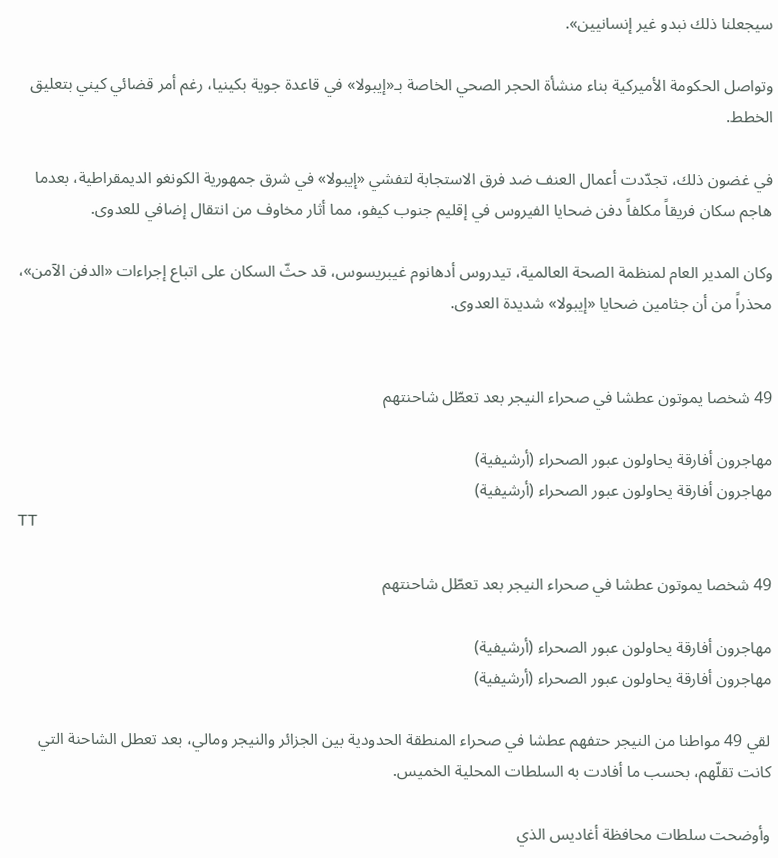سيجعلنا ذلك نبدو غير إنسانيين».

وتواصل الحكومة الأميركية بناء منشأة الحجر الصحي الخاصة بـ«إيبولا» في قاعدة جوية بكينيا، رغم أمر قضائي كيني بتعليق الخطط.

في غضون ذلك، تجدّدت أعمال العنف ضد فرق الاستجابة لتفشي «إيبولا» في شرق جمهورية الكونغو الديمقراطية، بعدما هاجم سكان فريقاً مكلفاً دفن ضحايا الفيروس في إقليم جنوب كيفو، مما أثار مخاوف من انتقال إضافي للعدوى.

وكان المدير العام لمنظمة الصحة العالمية، تيدروس أدهانوم غيبريسوس، قد حثّ السكان على اتباع إجراءات «الدفن الآمن»، محذراً من أن جثامين ضحايا «إيبولا» شديدة العدوى.


49 شخصا يموتون عطشا في صحراء النيجر بعد تعطّل شاحنتهم

مهاجرون أفارقة يحاولون عبور الصحراء (أرشيفية)
مهاجرون أفارقة يحاولون عبور الصحراء (أرشيفية)
TT

49 شخصا يموتون عطشا في صحراء النيجر بعد تعطّل شاحنتهم

مهاجرون أفارقة يحاولون عبور الصحراء (أرشيفية)
مهاجرون أفارقة يحاولون عبور الصحراء (أرشيفية)

لقي 49 مواطنا من النيجر حتفهم عطشا في صحراء المنطقة الحدودية بين الجزائر والنيجر ومالي، بعد تعطل الشاحنة التي كانت تقلّهم، بحسب ما أفادت به السلطات المحلية الخميس.

وأوضحت سلطات محافظة أغاديس الذي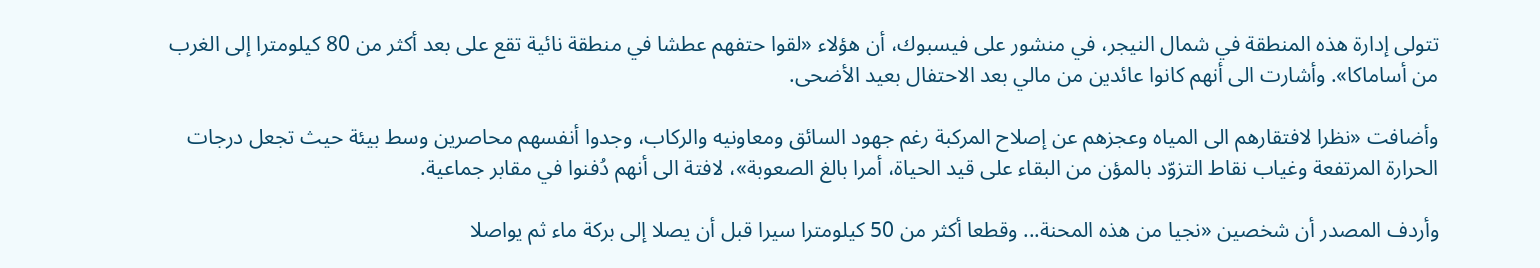تتولى إدارة هذه المنطقة في شمال النيجر، في منشور على فيسبوك، أن هؤلاء «لقوا حتفهم عطشا في منطقة نائية تقع على بعد أكثر من 80 كيلومترا إلى الغرب من أساماكا». وأشارت الى أنهم كانوا عائدين من مالي بعد الاحتفال بعيد الأضحى.

وأضافت «نظرا لافتقارهم الى المياه وعجزهم عن إصلاح المركبة رغم جهود السائق ومعاونيه والركاب، وجدوا أنفسهم محاصرين وسط بيئة حيث تجعل درجات الحرارة المرتفعة وغياب نقاط التزوّد بالمؤن من البقاء على قيد الحياة، أمرا بالغ الصعوبة»، لافتة الى أنهم دُفنوا في مقابر جماعية.

وأردف المصدر أن شخصين «نجيا من هذه المحنة... وقطعا أكثر من 50 كيلومترا سيرا قبل أن يصلا إلى بركة ماء ثم يواصلا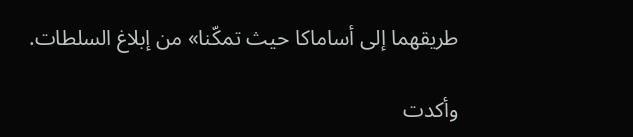طريقهما إلى أساماكا حيث تمكّنا» من إبلاغ السلطات.

وأكدت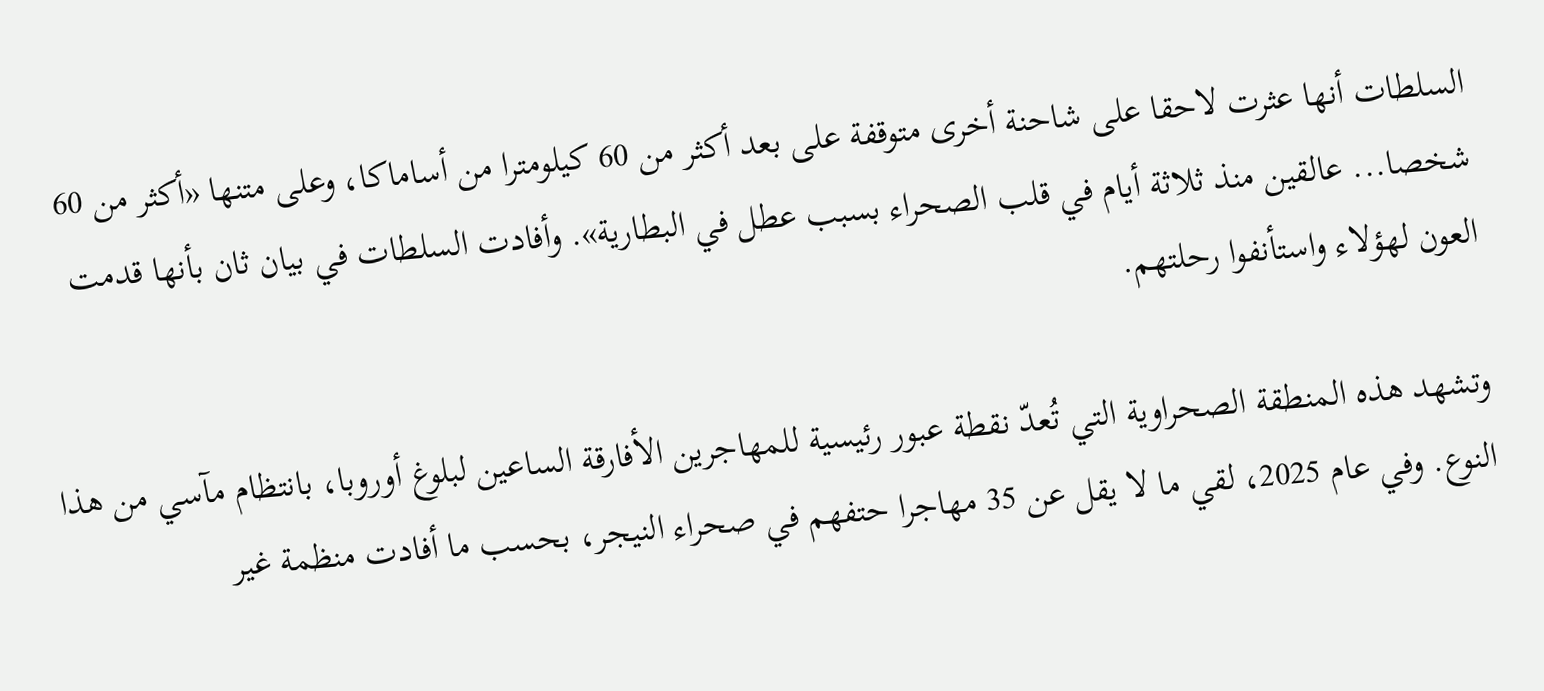السلطات أنها عثرت لاحقا على شاحنة أخرى متوقفة على بعد أكثر من 60 كيلومترا من أساماكا، وعلى متنها «أكثر من 60 شخصا... عالقين منذ ثلاثة أيام في قلب الصحراء بسبب عطل في البطارية». وأفادت السلطات في بيان ثان بأنها قدمت العون لهؤلاء واستأنفوا رحلتهم.

وتشهد هذه المنطقة الصحراوية التي تُعدّ نقطة عبور رئيسية للمهاجرين الأفارقة الساعين لبلوغ أوروبا، بانتظام مآسي من هذا النوع. وفي عام 2025، لقي ما لا يقل عن 35 مهاجرا حتفهم في صحراء النيجر، بحسب ما أفادت منظمة غير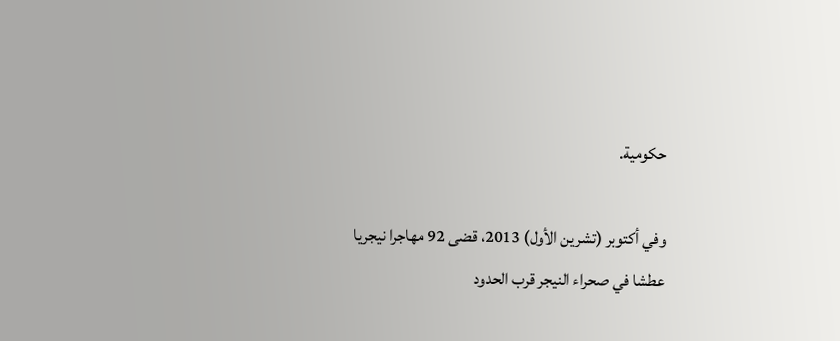حكومية.

وفي أكتوبر (تشرين الأول) 2013، قضى 92 مهاجرا نيجريا عطشا في صحراء النيجر قرب الحدود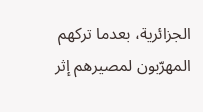الجزائرية، بعدما تركهم المهرّبون لمصيرهم إثر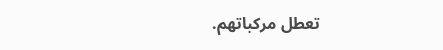تعطل مركباتهم.